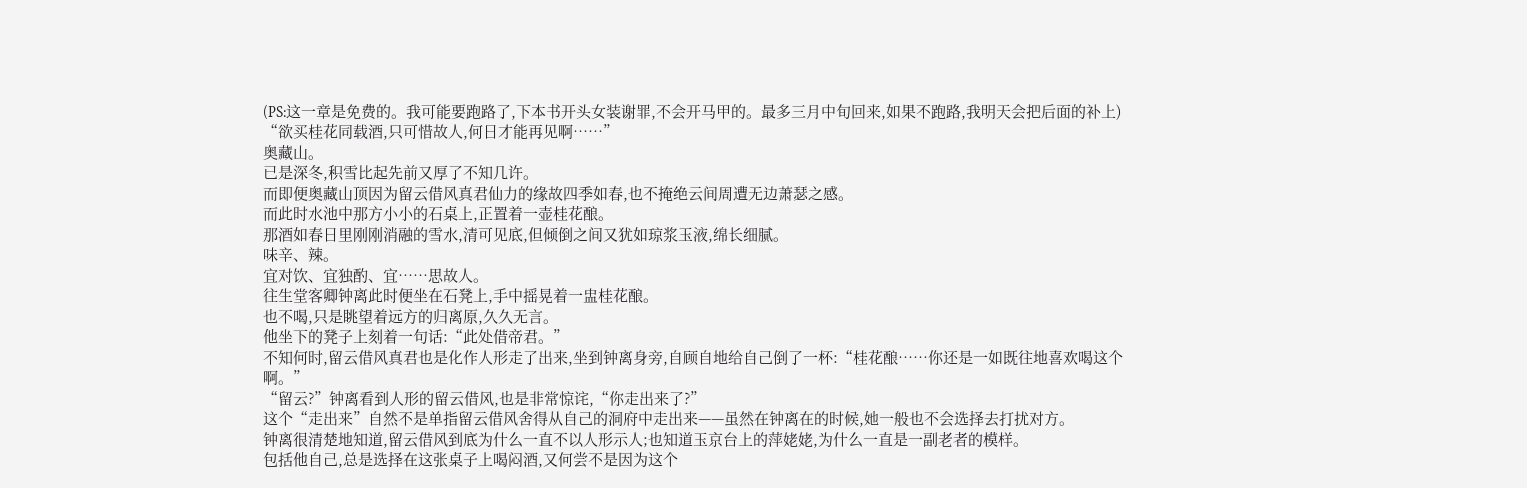(PS:这一章是免费的。我可能要跑路了,下本书开头女装谢罪,不会开马甲的。最多三月中旬回来,如果不跑路,我明天会把后面的补上)
“欲买桂花同载酒,只可惜故人,何日才能再见啊……”
奥藏山。
已是深冬,积雪比起先前又厚了不知几许。
而即便奥藏山顶因为留云借风真君仙力的缘故四季如春,也不掩绝云间周遭无边萧瑟之感。
而此时水池中那方小小的石桌上,正置着一壶桂花酿。
那酒如春日里刚刚消融的雪水,清可见底,但倾倒之间又犹如琼浆玉液,绵长细腻。
味辛、辣。
宜对饮、宜独酌、宜……思故人。
往生堂客卿钟离此时便坐在石凳上,手中摇晃着一盅桂花酿。
也不喝,只是眺望着远方的归离原,久久无言。
他坐下的凳子上刻着一句话:“此处借帝君。”
不知何时,留云借风真君也是化作人形走了出来,坐到钟离身旁,自顾自地给自己倒了一杯:“桂花酿……你还是一如既往地喜欢喝这个啊。”
“留云?”钟离看到人形的留云借风,也是非常惊诧,“你走出来了?”
这个“走出来”自然不是单指留云借风舍得从自己的洞府中走出来——虽然在钟离在的时候,她一般也不会选择去打扰对方。
钟离很清楚地知道,留云借风到底为什么一直不以人形示人;也知道玉京台上的萍姥姥,为什么一直是一副老者的模样。
包括他自己,总是选择在这张桌子上喝闷酒,又何尝不是因为这个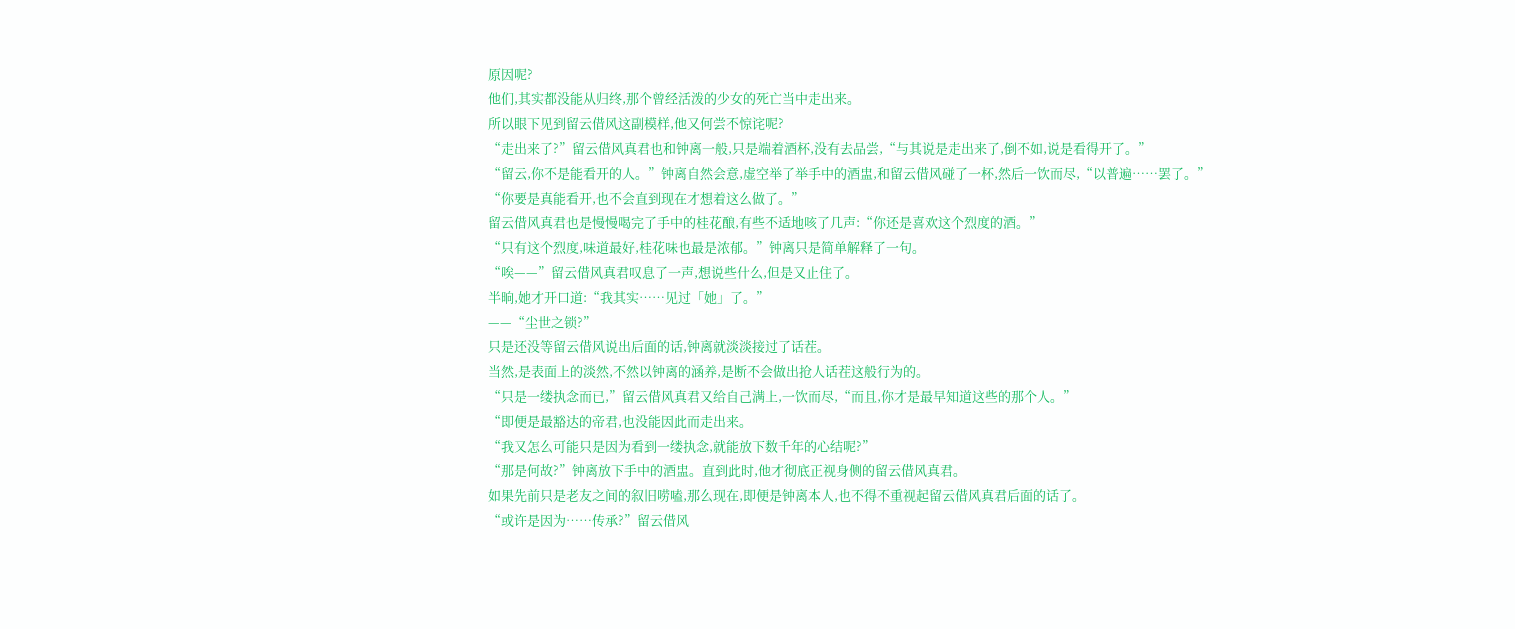原因呢?
他们,其实都没能从归终,那个曾经活泼的少女的死亡当中走出来。
所以眼下见到留云借风这副模样,他又何尝不惊诧呢?
“走出来了?”留云借风真君也和钟离一般,只是端着酒杯,没有去品尝,“与其说是走出来了,倒不如,说是看得开了。”
“留云,你不是能看开的人。”钟离自然会意,虚空举了举手中的酒盅,和留云借风碰了一杯,然后一饮而尽,“以普遍……罢了。”
“你要是真能看开,也不会直到现在才想着这么做了。”
留云借风真君也是慢慢喝完了手中的桂花酿,有些不适地咳了几声:“你还是喜欢这个烈度的酒。”
“只有这个烈度,味道最好,桂花味也最是浓郁。”钟离只是简单解释了一句。
“唉——”留云借风真君叹息了一声,想说些什么,但是又止住了。
半晌,她才开口道:“我其实……见过「她」了。”
——“尘世之锁?”
只是还没等留云借风说出后面的话,钟离就淡淡接过了话茬。
当然,是表面上的淡然,不然以钟离的涵养,是断不会做出抢人话茬这般行为的。
“只是一缕执念而已,”留云借风真君又给自己满上,一饮而尽,“而且,你才是最早知道这些的那个人。”
“即便是最豁达的帝君,也没能因此而走出来。
“我又怎么可能只是因为看到一缕执念,就能放下数千年的心结呢?”
“那是何故?”钟离放下手中的酒盅。直到此时,他才彻底正视身侧的留云借风真君。
如果先前只是老友之间的叙旧唠嗑,那么现在,即便是钟离本人,也不得不重视起留云借风真君后面的话了。
“或许是因为……传承?”留云借风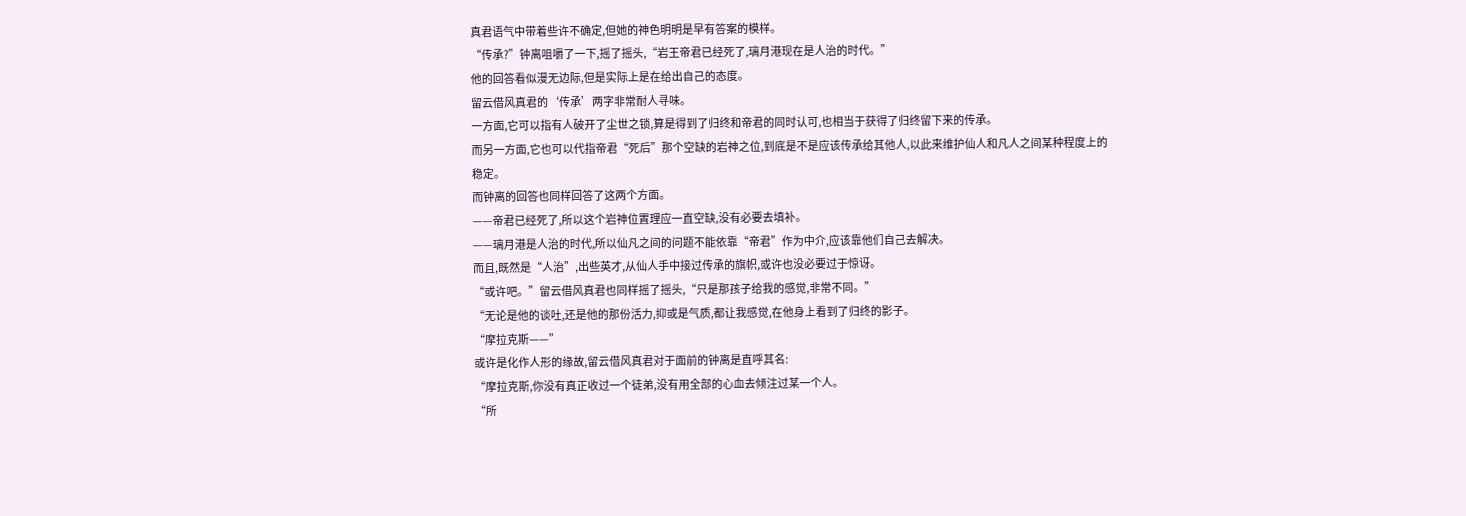真君语气中带着些许不确定,但她的神色明明是早有答案的模样。
“传承?”钟离咀嚼了一下,摇了摇头,“岩王帝君已经死了,璃月港现在是人治的时代。”
他的回答看似漫无边际,但是实际上是在给出自己的态度。
留云借风真君的‘传承’两字非常耐人寻味。
一方面,它可以指有人破开了尘世之锁,算是得到了归终和帝君的同时认可,也相当于获得了归终留下来的传承。
而另一方面,它也可以代指帝君“死后”那个空缺的岩神之位,到底是不是应该传承给其他人,以此来维护仙人和凡人之间某种程度上的稳定。
而钟离的回答也同样回答了这两个方面。
——帝君已经死了,所以这个岩神位置理应一直空缺,没有必要去填补。
——璃月港是人治的时代,所以仙凡之间的问题不能依靠“帝君”作为中介,应该靠他们自己去解决。
而且,既然是“人治”,出些英才,从仙人手中接过传承的旗帜,或许也没必要过于惊讶。
“或许吧。”留云借风真君也同样摇了摇头,“只是那孩子给我的感觉,非常不同。”
“无论是他的谈吐,还是他的那份活力,抑或是气质,都让我感觉,在他身上看到了归终的影子。
“摩拉克斯——”
或许是化作人形的缘故,留云借风真君对于面前的钟离是直呼其名:
“摩拉克斯,你没有真正收过一个徒弟,没有用全部的心血去倾注过某一个人。
“所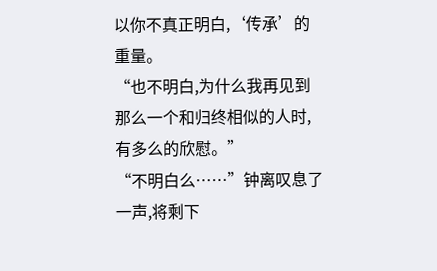以你不真正明白,‘传承’的重量。
“也不明白,为什么我再见到那么一个和归终相似的人时,有多么的欣慰。”
“不明白么……”钟离叹息了一声,将剩下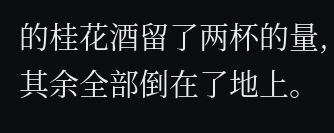的桂花酒留了两杯的量,其余全部倒在了地上。